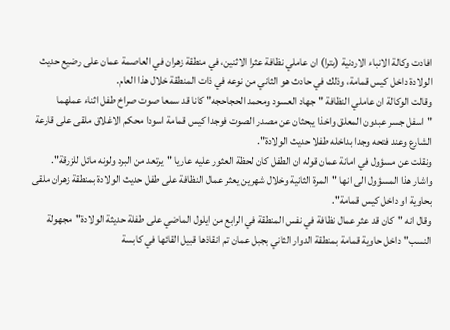افادت وكالة الانباء الاردنية (بترا) ان عاملي نظافة عثرا الاثنين، في منطقة زهران في العاصمة عمان على رضيع حديث الولادة داخل كيس قمامة، وذلك في حادث هو الثاني من نوعه في ذات المنطقة خلال هذا العام.
وقالت الوكالة ان عاملي النظافة "جهاد العسود ومحمد الحجاحجه" كانا قد سمعا صوت صراخ طفل اثناء عملهما "اسفل جسر عبدون المعلق واخذا يبحثان عن مصدر الصوت فوجدا كيس قمامة اسودا محكم الاغلاق ملقى على قارعة الشارع وعند فتحه وجدا بداخله طفلا حديث الولادة".
ونقلت عن مسؤول في امانة عمان قوله ان الطفل كان لحظة العثور عليه عاريا "يرتعد من البرد ولونه مائل للزرقة".
واشار هذا المسؤول الى انها "المرة الثانية وخلال شهرين يعثر عمال النظافة على طفل حديث الولادة بمنطقة زهران ملقى بحاوية او داخل كيس قمامة".
وقال انه "كان قد عثر عمال نظافة في نفس المنطقة في الرابع من ايلول الماضي على طفلة حديثة الولادة"مجهولة النسب" داخل حاوية قمامة بمنطقة الدوار الثاني بجبل عمان تم انقاذها قبيل القائها في كابسة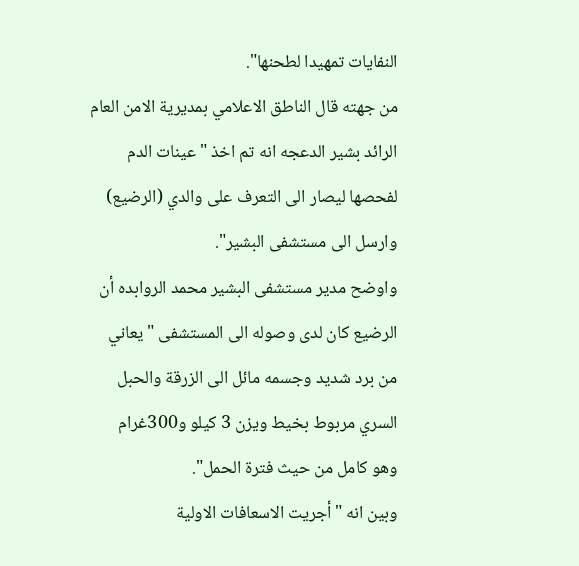النفايات تمهيدا لطحنها".
من جهته قال الناطق الاعلامي بمديرية الامن العام الرائد بشير الدعجه انه تم اخذ "عينات الدم لفحصها ليصار الى التعرف على والدي (الرضيع) وارسل الى مستشفى البشير".
واوضح مدير مستشفى البشير محمد الروابده أن الرضيع كان لدى وصوله الى المستشفى "يعاني من برد شديد وجسمه مائل الى الزرقة والحبل السري مربوط بخيط ويزن 3 كيلو و300غرام وهو كامل من حيث فترة الحمل".
وبين انه "أجريت الاسعافات الاولية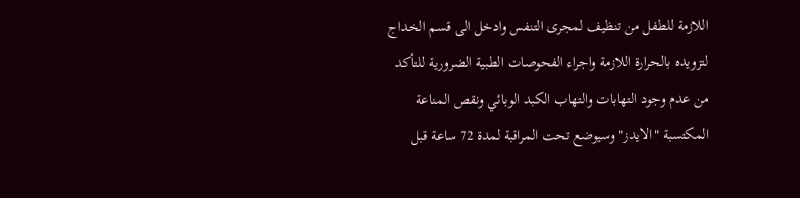اللازمة للطفل من تنظيف لمجرى التنفس وادخل الى قسم الخداج لتزويده بالحرارة اللازمة واجراء الفحوصات الطبية الضرورية للتأكد من عدم وجود التهابات والتهاب الكبد الوبائي ونقص المناعة المكتسبة "الايدز" وسيوضع تحت المراقبة لمدة 72 ساعة قبل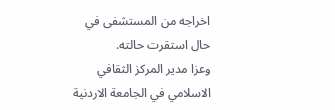اخراجه من المستشفى في حال استقرت حالته.
وعزا مدير المركز الثقافي الاسلامي في الجامعة الاردنية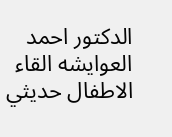الدكتور احمد العوايشه القاء الاطفال حديثي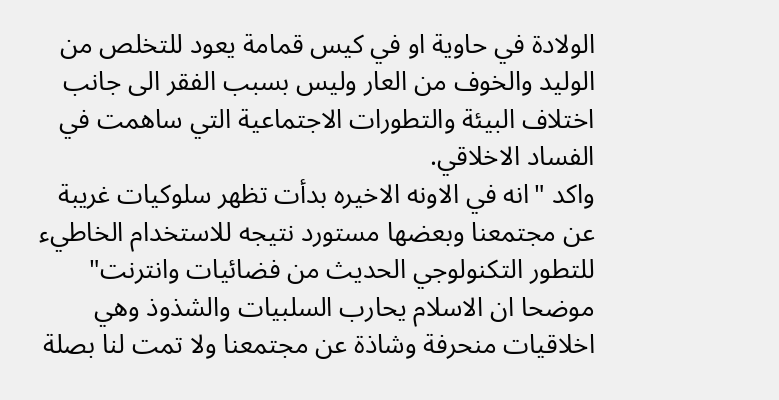الولادة في حاوية او في كيس قمامة يعود للتخلص من الوليد والخوف من العار وليس بسبب الفقر الى جانب اختلاف البيئة والتطورات الاجتماعية التي ساهمت في الفساد الاخلاقي.
واكد "انه في الاونه الاخيره بدأت تظهر سلوكيات غريبة عن مجتمعنا وبعضها مستورد نتيجه للاستخدام الخاطيء للتطور التكنولوجي الحديث من فضائيات وانترنت" موضحا ان الاسلام يحارب السلبيات والشذوذ وهي اخلاقيات منحرفة وشاذة عن مجتمعنا ولا تمت لنا بصلة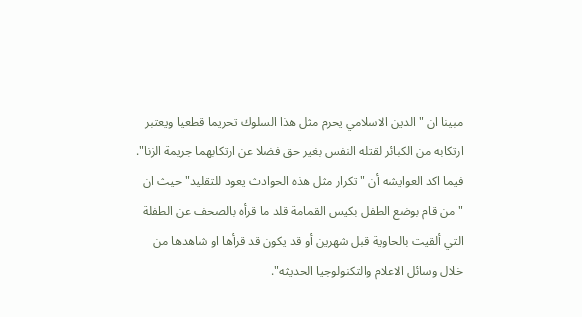مبينا ان "الدين الاسلامي يحرم مثل هذا السلوك تحريما قطعيا ويعتبر ارتكابه من الكبائر لقتله النفس بغير حق فضلا عن ارتكابهما جريمة الزنا".
فيما اكد العوايشه أن "تكرار مثل هذه الحوادث يعود للتقليد" حيث ان "من قام بوضع الطفل بكيس القمامة قلد ما قرأه بالصحف عن الطفلة التي ألقيت بالحاوية قبل شهرين أو قد يكون قد قرأها او شاهدها من خلال وسائل الاعلام والتكنولوجيا الحديثه".